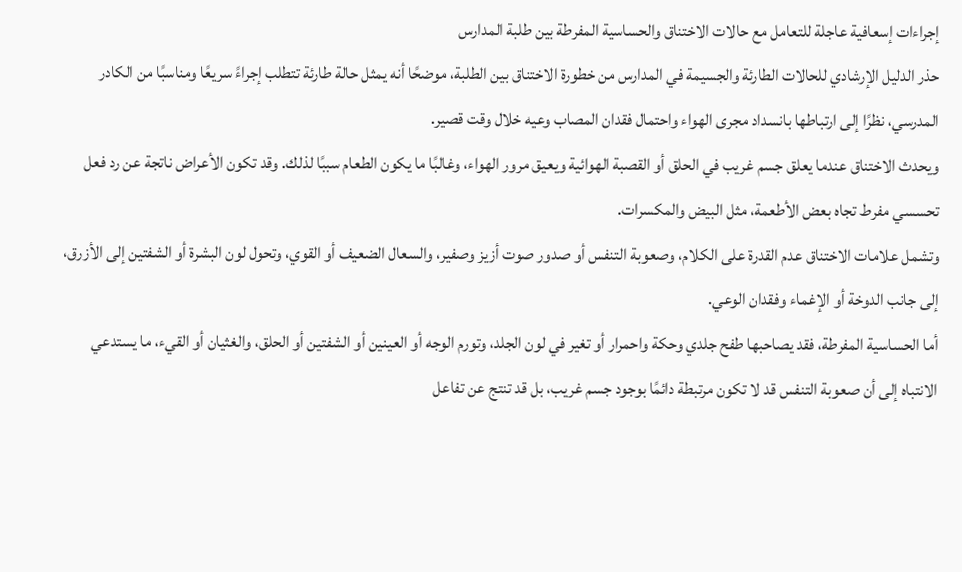إجراءات إسعافية عاجلة للتعامل مع حالات الاختناق والحساسية المفرطة بين طلبة المدارس
حذر الدليل الإرشادي للحالات الطارئة والجسيمة في المدارس من خطورة الاختناق بين الطلبة، موضحًا أنه يمثل حالة طارئة تتطلب إجراءً سريعًا ومناسبًا من الكادر المدرسي، نظرًا إلى ارتباطها بانسداد مجرى الهواء واحتمال فقدان المصاب وعيه خلال وقت قصير.
ويحدث الاختناق عندما يعلق جسم غريب في الحلق أو القصبة الهوائية ويعيق مرور الهواء، وغالبًا ما يكون الطعام سببًا لذلك. وقد تكون الأعراض ناتجة عن رد فعل تحسسي مفرط تجاه بعض الأطعمة، مثل البيض والمكسرات.
وتشمل علامات الاختناق عدم القدرة على الكلام، وصعوبة التنفس أو صدور صوت أزيز وصفير، والسعال الضعيف أو القوي، وتحول لون البشرة أو الشفتين إلى الأزرق، إلى جانب الدوخة أو الإغماء وفقدان الوعي.
أما الحساسية المفرطة، فقد يصاحبها طفح جلدي وحكة واحمرار أو تغير في لون الجلد، وتورم الوجه أو العينين أو الشفتين أو الحلق، والغثيان أو القيء، ما يستدعي الانتباه إلى أن صعوبة التنفس قد لا تكون مرتبطة دائمًا بوجود جسم غريب، بل قد تنتج عن تفاعل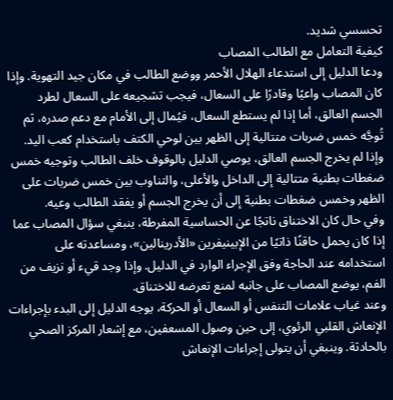تحسسي شديد.
كيفية التعامل مع الطالب المصاب
ودعا الدليل إلى استدعاء الهلال الأحمر ووضع الطالب في مكان جيد التهوية. وإذا كان المصاب واعيًا وقادرًا على السعال، فيجب تشجيعه على السعال لطرد الجسم العالق، أما إذا لم يستطع السعال، فيُمال إلى الأمام مع دعم صدره، ثم تُوجَّه خمس ضربات متتالية إلى الظهر بين لوحي الكتف باستخدام كعب اليد.
وإذا لم يخرج الجسم العالق، يوصي الدليل بالوقوف خلف الطالب وتوجيه خمس ضغطات بطنية متتالية إلى الداخل والأعلى، والتناوب بين خمس ضربات على الظهر وخمس ضغطات بطنية إلى أن يخرج الجسم أو يفقد الطالب وعيه.
وفي حال كان الاختناق ناتجًا عن الحساسية المفرطة، ينبغي سؤال المصاب عما إذا كان يحمل حاقنًا ذاتيًا من الإبينيفرين «الأدرينالين»، ومساعدته على استخدامه عند الحاجة وفق الإجراء الوارد في الدليل. وإذا وجد قيء أو نزيف من الفم، يوضع المصاب على جانبه لمنع تعرضه للاختناق.
وعند غياب علامات التنفس أو السعال أو الحركة، يوجه الدليل إلى البدء بإجراءات الإنعاش القلبي الرئوي، إلى حين وصول المسعفين، مع إشعار المركز الصحي بالحادثة. وينبغي أن يتولى إجراءات الإنعاش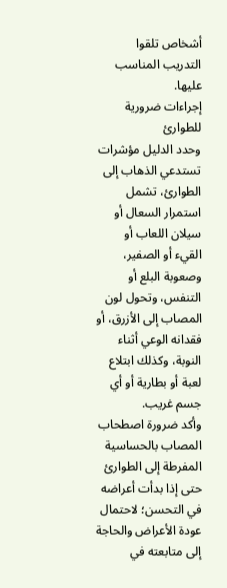أشخاص تلقوا التدريب المناسب عليها.
إجراءات ضرورية للطوارئ
وحدد الدليل مؤشرات تستدعي الذهاب إلى الطوارئ، تشمل استمرار السعال أو سيلان اللعاب أو القيء أو الصفير، وصعوبة البلع أو التنفس، وتحول لون المصاب إلى الأزرق، أو فقدانه الوعي أثناء النوبة، وكذلك ابتلاع لعبة أو بطارية أو أي جسم غريب.
وأكد ضرورة اصطحاب المصاب بالحساسية المفرطة إلى الطوارئ حتى إذا بدأت أعراضه في التحسن؛ لاحتمال عودة الأعراض والحاجة إلى متابعته في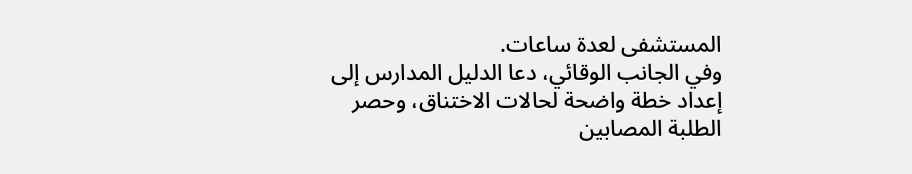المستشفى لعدة ساعات.
وفي الجانب الوقائي، دعا الدليل المدارس إلى إعداد خطة واضحة لحالات الاختناق، وحصر الطلبة المصابين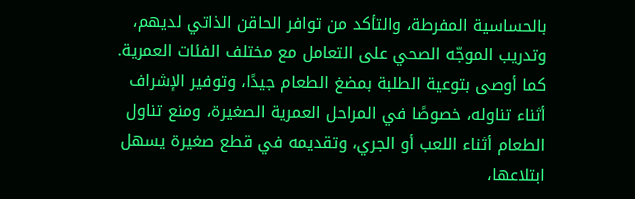بالحساسية المفرطة، والتأكد من توافر الحاقن الذاتي لديهم، وتدريب الموجّه الصحي على التعامل مع مختلف الفئات العمرية.
كما أوصى بتوعية الطلبة بمضغ الطعام جيدًا، وتوفير الإشراف أثناء تناوله، خصوصًا في المراحل العمرية الصغيرة، ومنع تناول الطعام أثناء اللعب أو الجري، وتقديمه في قطع صغيرة يسهل ابتلاعها،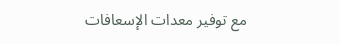مع توفير معدات الإسعافات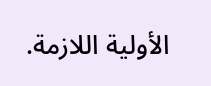الأولية اللازمة.